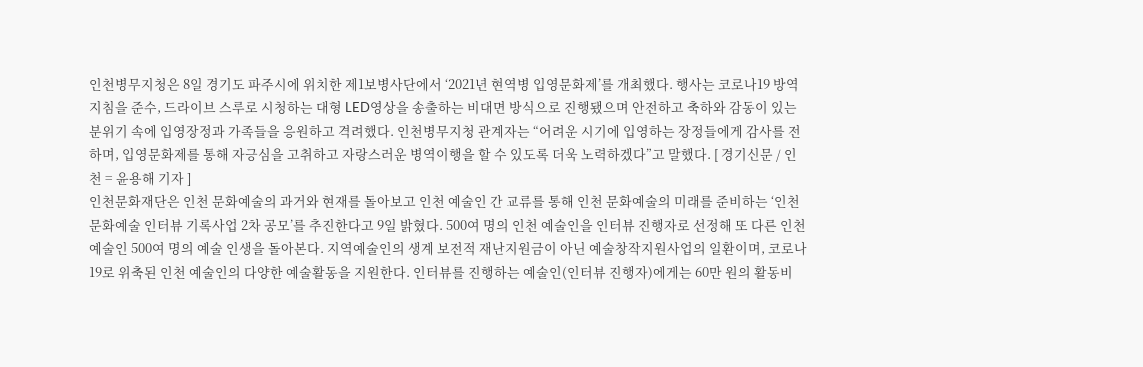인천병무지청은 8일 경기도 파주시에 위치한 제1보병사단에서 ‘2021년 현역병 입영문화제’를 개최했다. 행사는 코로나19 방역지침을 준수, 드라이브 스루로 시청하는 대형 LED영상을 송출하는 비대면 방식으로 진행됐으며 안전하고 축하와 감동이 있는 분위기 속에 입영장정과 가족들을 응원하고 격려했다. 인천병무지청 관계자는 “어려운 시기에 입영하는 장정들에게 감사를 전하며, 입영문화제를 통해 자긍심을 고취하고 자랑스러운 병역이행을 할 수 있도록 더욱 노력하겠다”고 말했다. [ 경기신문 / 인천 = 윤용해 기자 ]
인천문화재단은 인천 문화예술의 과거와 현재를 돌아보고 인천 예술인 간 교류를 통해 인천 문화예술의 미래를 준비하는 ‘인천 문화예술 인터뷰 기록사업 2차 공모’를 추진한다고 9일 밝혔다. 500여 명의 인천 예술인을 인터뷰 진행자로 선정해 또 다른 인천 예술인 500여 명의 예술 인생을 돌아본다. 지역예술인의 생계 보전적 재난지원금이 아닌 예술창작지원사업의 일환이며, 코로나19로 위축된 인천 예술인의 다양한 예술활동을 지원한다. 인터뷰를 진행하는 예술인(인터뷰 진행자)에게는 60만 원의 활동비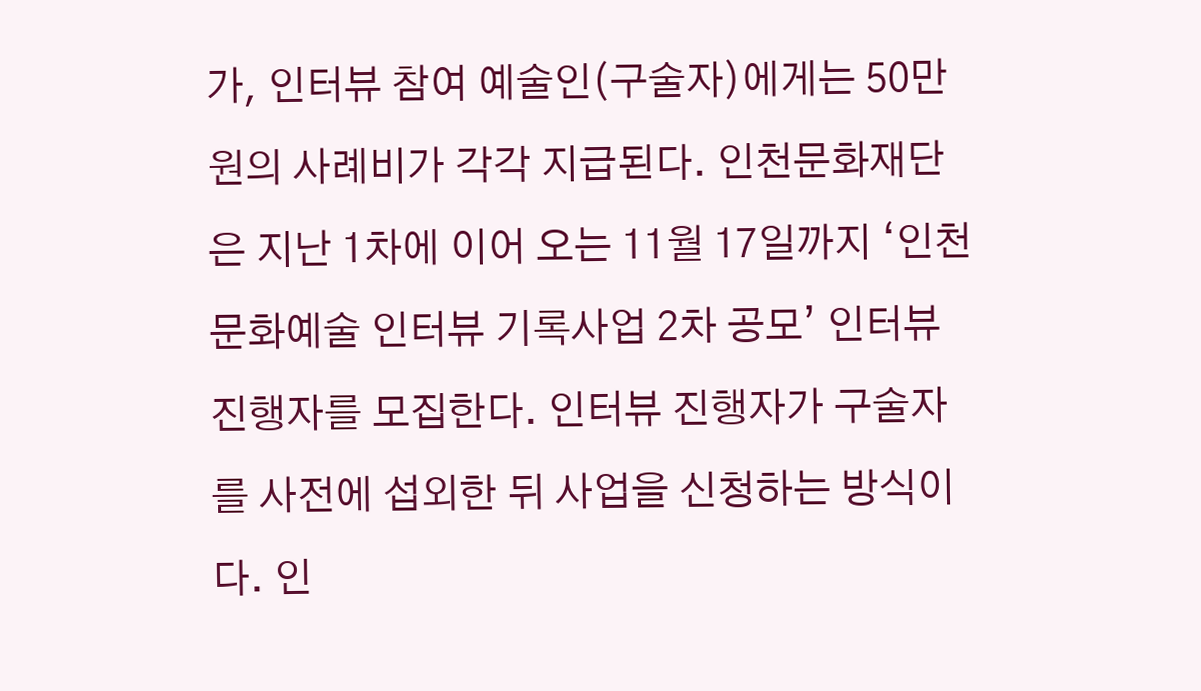가, 인터뷰 참여 예술인(구술자)에게는 50만 원의 사례비가 각각 지급된다. 인천문화재단은 지난 1차에 이어 오는 11월 17일까지 ‘인천 문화예술 인터뷰 기록사업 2차 공모’ 인터뷰 진행자를 모집한다. 인터뷰 진행자가 구술자를 사전에 섭외한 뒤 사업을 신청하는 방식이다. 인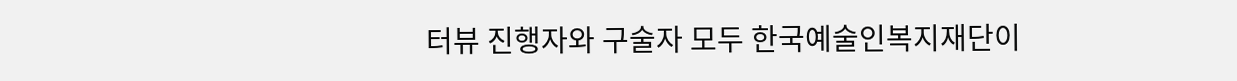터뷰 진행자와 구술자 모두 한국예술인복지재단이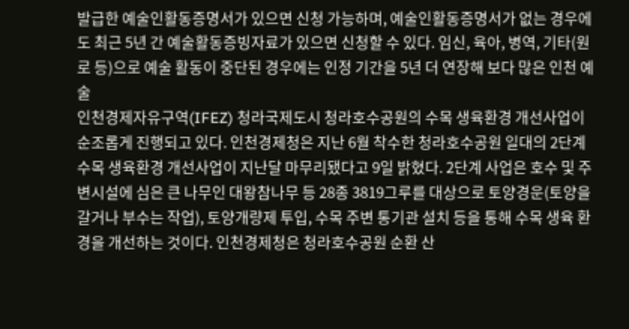발급한 예술인활동증명서가 있으면 신청 가능하며, 예술인활동증명서가 없는 경우에도 최근 5년 간 예술활동증빙자료가 있으면 신청할 수 있다. 임신, 육아, 병역, 기타(원로 등)으로 예술 활동이 중단된 경우에는 인정 기간을 5년 더 연장해 보다 많은 인천 예술
인천경제자유구역(IFEZ) 청라국제도시 청라호수공원의 수목 생육환경 개선사업이 순조롭게 진행되고 있다. 인천경제청은 지난 6월 착수한 청라호수공원 일대의 2단계 수목 생육환경 개선사업이 지난달 마무리됐다고 9일 밝혔다. 2단계 사업은 호수 및 주변시설에 심은 큰 나무인 대왕참나무 등 28종 3819그루를 대상으로 토양경운(토양을 갈거나 부수는 작업), 토양개량제 투입, 수목 주변 통기관 설치 등을 통해 수목 생육 환경을 개선하는 것이다. 인천경제청은 청라호수공원 순환 산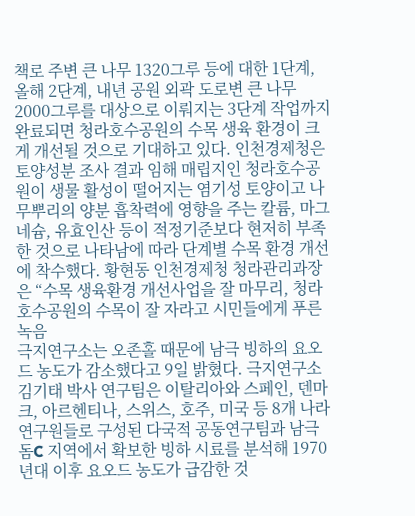책로 주변 큰 나무 1320그루 등에 대한 1단계, 올해 2단계, 내년 공원 외곽 도로변 큰 나무 2000그루를 대상으로 이뤄지는 3단계 작업까지 완료되면 청라호수공원의 수목 생육 환경이 크게 개선될 것으로 기대하고 있다. 인천경제청은 토양성분 조사 결과 임해 매립지인 청라호수공원이 생물 활성이 떨어지는 염기성 토양이고 나무뿌리의 양분 흡착력에 영향을 주는 칼륨, 마그네슘, 유효인산 등이 적정기준보다 현저히 부족한 것으로 나타남에 따라 단계별 수목 환경 개선에 착수했다. 황현동 인천경제청 청라관리과장은 “수목 생육환경 개선사업을 잘 마무리, 청라호수공원의 수목이 잘 자라고 시민들에게 푸른 녹음
극지연구소는 오존홀 때문에 남극 빙하의 요오드 농도가 감소했다고 9일 밝혔다. 극지연구소 김기태 박사 연구팀은 이탈리아와 스페인, 덴마크, 아르헨티나, 스위스, 호주, 미국 등 8개 나라 연구원들로 구성된 다국적 공동연구팀과 남극 돔C 지역에서 확보한 빙하 시료를 분석해 1970년대 이후 요오드 농도가 급감한 것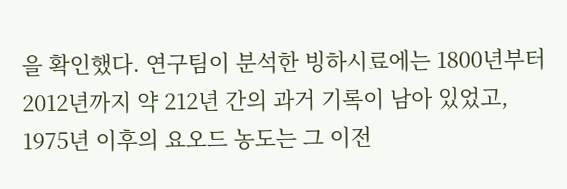을 확인했다. 연구팀이 분석한 빙하시료에는 1800년부터 2012년까지 약 212년 간의 과거 기록이 남아 있었고, 1975년 이후의 요오드 농도는 그 이전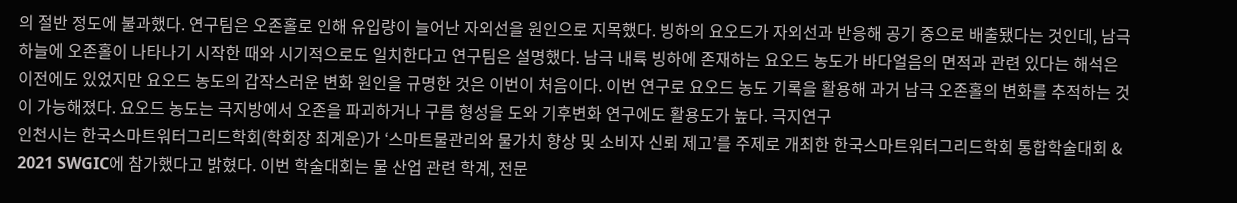의 절반 정도에 불과했다. 연구팀은 오존홀로 인해 유입량이 늘어난 자외선을 원인으로 지목했다. 빙하의 요오드가 자외선과 반응해 공기 중으로 배출됐다는 것인데, 남극 하늘에 오존홀이 나타나기 시작한 때와 시기적으로도 일치한다고 연구팀은 설명했다. 남극 내륙 빙하에 존재하는 요오드 농도가 바다얼음의 면적과 관련 있다는 해석은 이전에도 있었지만 요오드 농도의 갑작스러운 변화 원인을 규명한 것은 이번이 처음이다. 이번 연구로 요오드 농도 기록을 활용해 과거 남극 오존홀의 변화를 추적하는 것이 가능해졌다. 요오드 농도는 극지방에서 오존을 파괴하거나 구름 형성을 도와 기후변화 연구에도 활용도가 높다. 극지연구
인천시는 한국스마트워터그리드학회(학회장 최계운)가 ‘스마트물관리와 물가치 향상 및 소비자 신뢰 제고’를 주제로 개최한 한국스마트워터그리드학회 통합학술대회 & 2021 SWGIC에 참가했다고 밝혔다. 이번 학술대회는 물 산업 관련 학계, 전문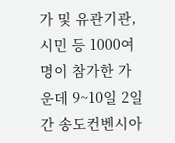가 및 유관기관, 시민 등 1000여 명이 참가한 가운데 9~10일 2일 간 송도컨벤시아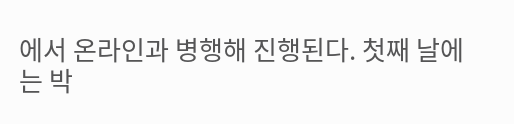에서 온라인과 병행해 진행된다. 첫째 날에는 박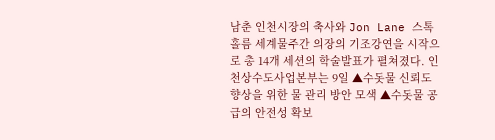남춘 인천시장의 축사와 Jon Lane 스톡홀름 세계물주간 의장의 기조강연을 시작으로 총 14개 세션의 학술발표가 펼쳐졌다. 인천상수도사업본부는 9일 ▲수돗물 신뢰도 향상을 위한 물 관리 방안 모색 ▲수돗물 공급의 안전성 확보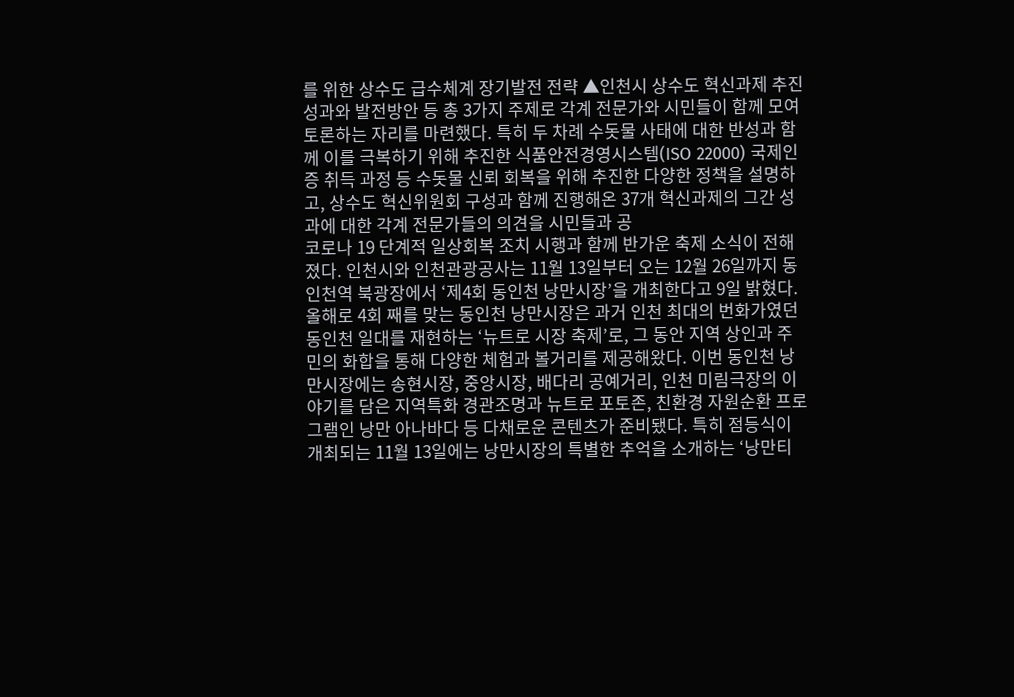를 위한 상수도 급수체계 장기발전 전략 ▲인천시 상수도 혁신과제 추진성과와 발전방안 등 총 3가지 주제로 각계 전문가와 시민들이 함께 모여 토론하는 자리를 마련했다. 특히 두 차례 수돗물 사태에 대한 반성과 함께 이를 극복하기 위해 추진한 식품안전경영시스템(ISO 22000) 국제인증 취득 과정 등 수돗물 신뢰 회복을 위해 추진한 다양한 정책을 설명하고, 상수도 혁신위원회 구성과 함께 진행해온 37개 혁신과제의 그간 성과에 대한 각계 전문가들의 의견을 시민들과 공
코로나 19 단계적 일상회복 조치 시행과 함께 반가운 축제 소식이 전해졌다. 인천시와 인천관광공사는 11월 13일부터 오는 12월 26일까지 동인천역 북광장에서 ‘제4회 동인천 낭만시장’을 개최한다고 9일 밝혔다. 올해로 4회 째를 맞는 동인천 낭만시장은 과거 인천 최대의 번화가였던 동인천 일대를 재현하는 ‘뉴트로 시장 축제’로, 그 동안 지역 상인과 주민의 화합을 통해 다양한 체험과 볼거리를 제공해왔다. 이번 동인천 낭만시장에는 송현시장, 중앙시장, 배다리 공예거리, 인천 미림극장의 이야기를 담은 지역특화 경관조명과 뉴트로 포토존, 친환경 자원순환 프로그램인 낭만 아나바다 등 다채로운 콘텐츠가 준비됐다. 특히 점등식이 개최되는 11월 13일에는 낭만시장의 특별한 추억을 소개하는 ‘낭만티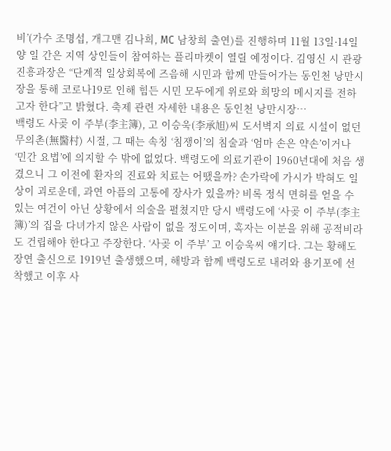비’(가수 조명섭, 개그맨 김나희, MC 남창희 출연)를 진행하며 11월 13일·14일 양 일 간은 지역 상인들이 참여하는 플리마켓이 열릴 예정이다. 김영신 시 관광진흥과장은 “단계적 일상회복에 즈음해 시민과 함께 만들어가는 동인천 낭만시장을 통해 코로나19로 인해 힘든 시민 모두에게 위로와 희망의 메시지를 전하고자 한다”고 밝혔다. 축제 관련 자세한 내용은 동인천 낭만시장…
백령도 사곶 이 주부(李主簿), 고 이승욱(李承旭)씨 도서벽지 의료 시설이 없던 무의촌(無醫村) 시절, 그 때는 속칭 ‘침쟁이’의 침술과 ‘엄마 손은 약손’이거나 ‘민간 요법’에 의지할 수 밖에 없었다. 백령도에 의료기관이 1960년대에 처음 생겼으니 그 이전에 환자의 진료와 치료는 어땠을까? 손가락에 가시가 박혀도 일상이 괴로운데, 과연 아픔의 고통에 장사가 있을까? 비록 정식 면허를 얻을 수 있는 여건이 아닌 상황에서 의술을 펼쳤지만 당시 백령도에 ‘사곶 이 주부(李主簿)’의 집을 다녀가지 않은 사람이 없을 정도이며, 혹자는 이분을 위해 공적비라도 건립해야 한다고 주장한다. ‘사곶 이 주부’ 고 이승욱씨 얘기다. 그는 황해도 장연 출신으로 1919년 출생했으며, 해방과 함께 백령도로 내려와 용기포에 선착했고 이후 사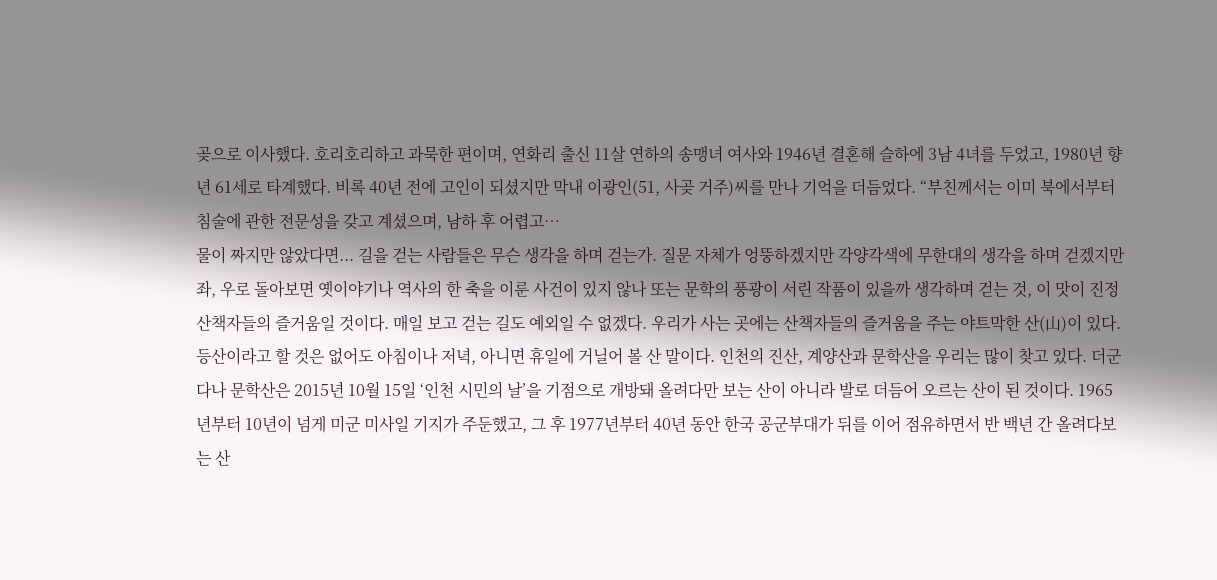곶으로 이사했다. 호리호리하고 과묵한 편이며, 연화리 출신 11살 연하의 송맹녀 여사와 1946년 결혼해 슬하에 3남 4녀를 두었고, 1980년 향년 61세로 타계했다. 비록 40년 전에 고인이 되셨지만 막내 이광인(51, 사곶 거주)씨를 만나 기억을 더듬었다. “부친께서는 이미 북에서부터 침술에 관한 전문성을 갖고 계셨으며, 남하 후 어렵고…
물이 짜지만 않았다면... 길을 걷는 사람들은 무슨 생각을 하며 걷는가. 질문 자체가 엉뚱하겠지만 각양각색에 무한대의 생각을 하며 걷겠지만 좌, 우로 돌아보면 옛이야기나 역사의 한 축을 이룬 사건이 있지 않나 또는 문학의 풍광이 서린 작품이 있을까 생각하며 걷는 것, 이 맛이 진정 산책자들의 즐거움일 것이다. 매일 보고 걷는 길도 예외일 수 없겠다. 우리가 사는 곳에는 산책자들의 즐거움을 주는 야트막한 산(山)이 있다. 등산이라고 할 것은 없어도 아침이나 저녁, 아니면 휴일에 거닐어 볼 산 말이다. 인천의 진산, 계양산과 문학산을 우리는 많이 찾고 있다. 더군다나 문학산은 2015년 10월 15일 ‘인천 시민의 날’을 기점으로 개방돼 올려다만 보는 산이 아니라 발로 더듬어 오르는 산이 된 것이다. 1965년부터 10년이 넘게 미군 미사일 기지가 주둔했고, 그 후 1977년부터 40년 동안 한국 공군부대가 뒤를 이어 점유하면서 반 백년 간 올려다보는 산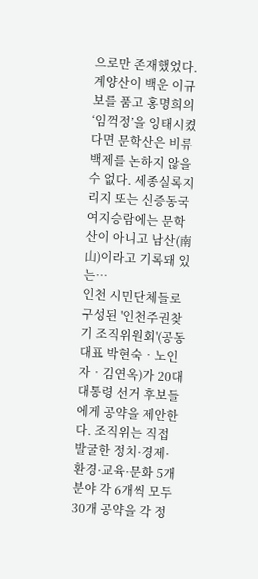으로만 존재했었다. 계양산이 백운 이규보를 품고 홍명희의 ‘임꺽정’을 잉태시켰다면 문학산은 비류백제를 논하지 않을 수 없다. 세종실록지리지 또는 신증동국여지승람에는 문학산이 아니고 남산(南山)이라고 기록돼 있는…
인천 시민단체들로 구성된 '인천주권찾기 조직위원회'(공동대표 박현숙‧노인자‧김연옥)가 20대 대통령 선거 후보들에게 공약을 제안한다. 조직위는 직접 발굴한 정치·경제·환경·교육·문화 5개 분야 각 6개씩 모두 30개 공약을 각 정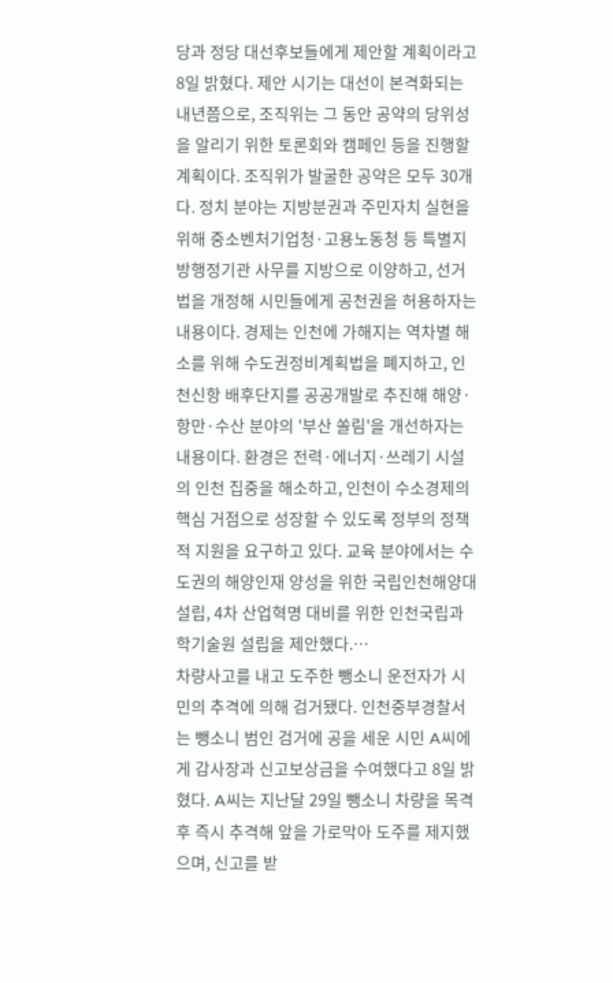당과 정당 대선후보들에게 제안할 계획이라고 8일 밝혔다. 제안 시기는 대선이 본격화되는 내년쯤으로, 조직위는 그 동안 공약의 당위성을 알리기 위한 토론회와 캠페인 등을 진행할 계획이다. 조직위가 발굴한 공약은 모두 30개다. 정치 분야는 지방분권과 주민자치 실현을 위해 중소벤처기업청·고용노동청 등 특별지방행정기관 사무를 지방으로 이양하고, 선거법을 개정해 시민들에게 공천권을 허용하자는 내용이다. 경제는 인천에 가해지는 역차별 해소를 위해 수도권정비계획법을 폐지하고, 인천신항 배후단지를 공공개발로 추진해 해양·항만·수산 분야의 '부산 쏠림'을 개선하자는 내용이다. 환경은 전력·에너지·쓰레기 시설의 인천 집중을 해소하고, 인천이 수소경제의 핵심 거점으로 성장할 수 있도록 정부의 정책적 지원을 요구하고 있다. 교육 분야에서는 수도권의 해양인재 양성을 위한 국립인천해양대 설립, 4차 산업혁명 대비를 위한 인천국립과학기술원 설립을 제안했다.…
차량사고를 내고 도주한 뺑소니 운전자가 시민의 추격에 의해 검거됐다. 인천중부경찰서는 뺑소니 범인 검거에 공을 세운 시민 A씨에게 감사장과 신고보상금을 수여했다고 8일 밝혔다. A씨는 지난달 29일 뺑소니 차량을 목격 후 즉시 추격해 앞을 가로막아 도주를 제지했으며, 신고를 받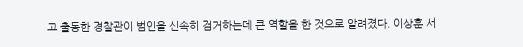고 출동한 경찰관이 범인을 신속히 검거하는데 큰 역할을 한 것으로 알려졌다. 이상훈 서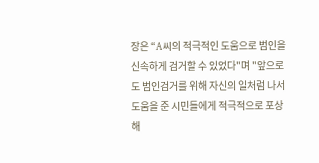장은 “A씨의 적극적인 도움으로 범인을 신속하게 검거할 수 있었다"며 "앞으로도 범인검거를 위해 자신의 일처럼 나서 도움을 준 시민들에게 적극적으로 포상해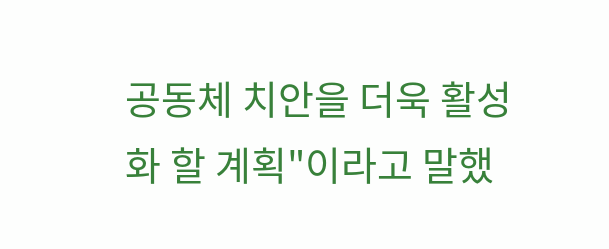공동체 치안을 더욱 활성화 할 계획"이라고 말했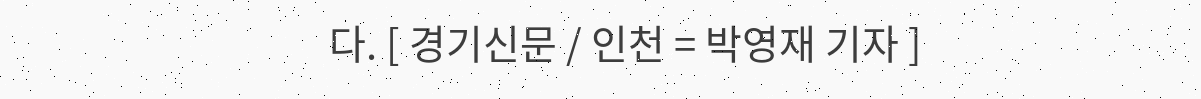다. [ 경기신문 / 인천 = 박영재 기자 ]